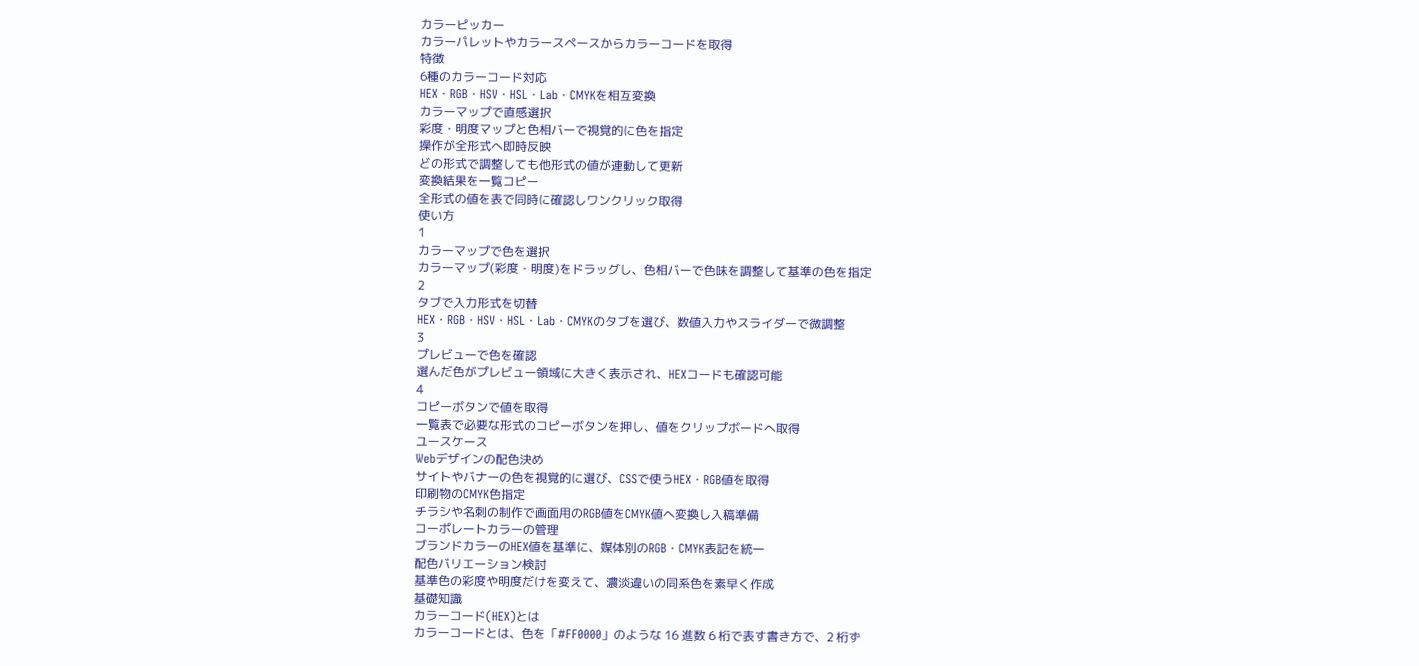カラーピッカー
カラーパレットやカラースペースからカラーコードを取得
特徴
6種のカラーコード対応
HEX・RGB・HSV・HSL・Lab・CMYKを相互変換
カラーマップで直感選択
彩度・明度マップと色相バーで視覚的に色を指定
操作が全形式へ即時反映
どの形式で調整しても他形式の値が連動して更新
変換結果を一覧コピー
全形式の値を表で同時に確認しワンクリック取得
使い方
1
カラーマップで色を選択
カラーマップ(彩度・明度)をドラッグし、色相バーで色味を調整して基準の色を指定
2
タブで入力形式を切替
HEX・RGB・HSV・HSL・Lab・CMYKのタブを選び、数値入力やスライダーで微調整
3
プレビューで色を確認
選んだ色がプレビュー領域に大きく表示され、HEXコードも確認可能
4
コピーボタンで値を取得
一覧表で必要な形式のコピーボタンを押し、値をクリップボードへ取得
ユースケース
Webデザインの配色決め
サイトやバナーの色を視覚的に選び、CSSで使うHEX・RGB値を取得
印刷物のCMYK色指定
チラシや名刺の制作で画面用のRGB値をCMYK値へ変換し入稿準備
コーポレートカラーの管理
ブランドカラーのHEX値を基準に、媒体別のRGB・CMYK表記を統一
配色バリエーション検討
基準色の彩度や明度だけを変えて、濃淡違いの同系色を素早く作成
基礎知識
カラーコード(HEX)とは
カラーコードとは、色を「#FF0000」のような 16 進数 6 桁で表す書き方で、2 桁ず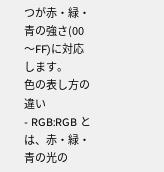つが赤・緑・青の強さ(00〜FF)に対応します。
色の表し方の違い
- RGB:RGB とは、赤・緑・青の光の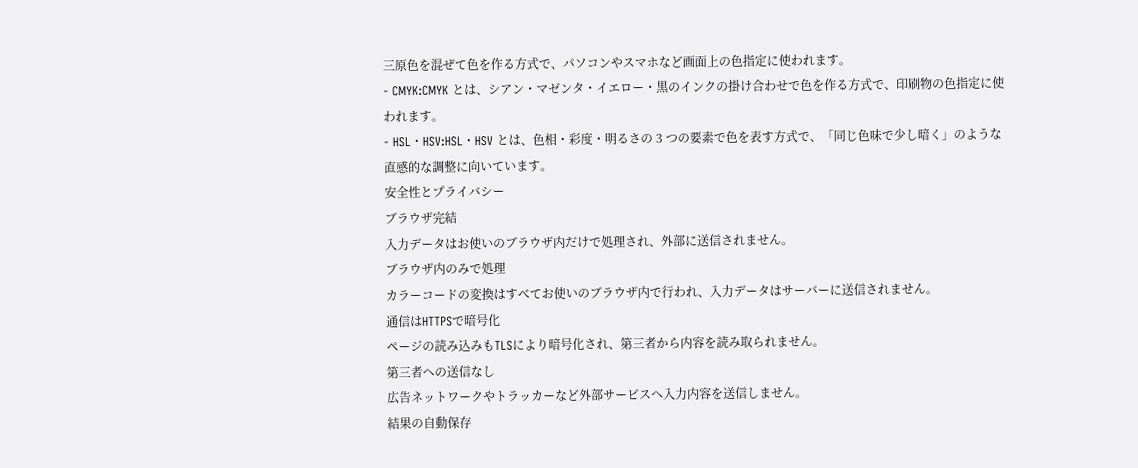三原色を混ぜて色を作る方式で、パソコンやスマホなど画面上の色指定に使われます。
- CMYK:CMYK とは、シアン・マゼンタ・イエロー・黒のインクの掛け合わせで色を作る方式で、印刷物の色指定に使われます。
- HSL・HSV:HSL・HSV とは、色相・彩度・明るさの 3 つの要素で色を表す方式で、「同じ色味で少し暗く」のような直感的な調整に向いています。
安全性とプライバシー
ブラウザ完結
入力データはお使いのブラウザ内だけで処理され、外部に送信されません。
ブラウザ内のみで処理
カラーコードの変換はすべてお使いのブラウザ内で行われ、入力データはサーバーに送信されません。
通信はHTTPSで暗号化
ページの読み込みもTLSにより暗号化され、第三者から内容を読み取られません。
第三者への送信なし
広告ネットワークやトラッカーなど外部サービスへ入力内容を送信しません。
結果の自動保存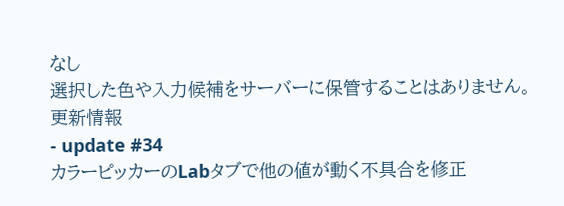なし
選択した色や入力候補をサーバーに保管することはありません。
更新情報
- update #34
カラーピッカーのLabタブで他の値が動く不具合を修正